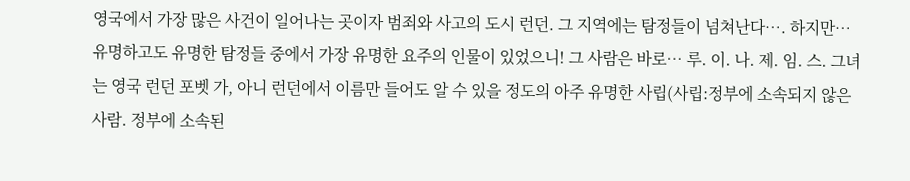영국에서 가장 많은 사건이 일어나는 곳이자 범죄와 사고의 도시 런던. 그 지역에는 탐정들이 넘쳐난다…. 하지만… 유명하고도 유명한 탐정들 중에서 가장 유명한 요주의 인물이 있었으니! 그 사람은 바로… 루. 이. 나. 제. 임. 스. 그녀는 영국 런던 포벳 가, 아니 런던에서 이름만 들어도 알 수 있을 정도의 아주 유명한 사립(사립:정부에 소속되지 않은 사람. 정부에 소속된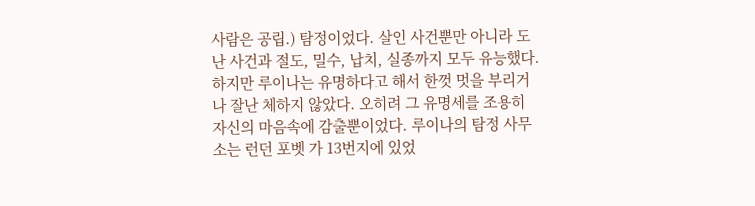사람은 공립.) 탐정이었다. 살인 사건뿐만 아니라 도난 사건과 절도, 밀수, 납치, 실종까지 모두 유능했다. 하지만 루이나는 유명하다고 해서 한껏 멋을 부리거나 잘난 체하지 않았다. 오히려 그 유명세를 조용히 자신의 마음속에 감출뿐이었다. 루이나의 탐정 사무소는 런던 포벳 가 13번지에 있었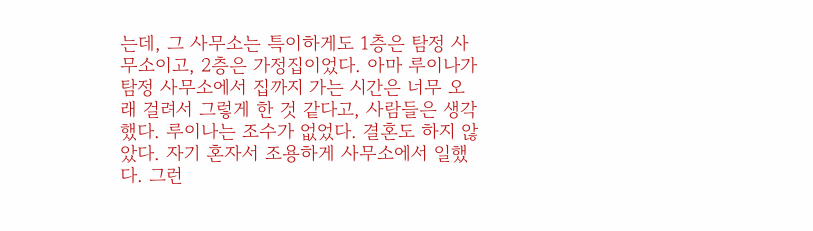는데, 그 사무소는 특이하게도 1층은 탐정 사무소이고, 2층은 가정집이었다. 아마 루이나가 탐정 사무소에서 집까지 가는 시간은 너무 오래 걸려서 그렇게 한 것 같다고, 사람들은 생각했다. 루이나는 조수가 없었다. 결혼도 하지 않았다. 자기 혼자서 조용하게 사무소에서 일했다. 그런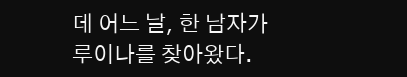데 어느 날, 한 남자가 루이나를 찾아왔다.